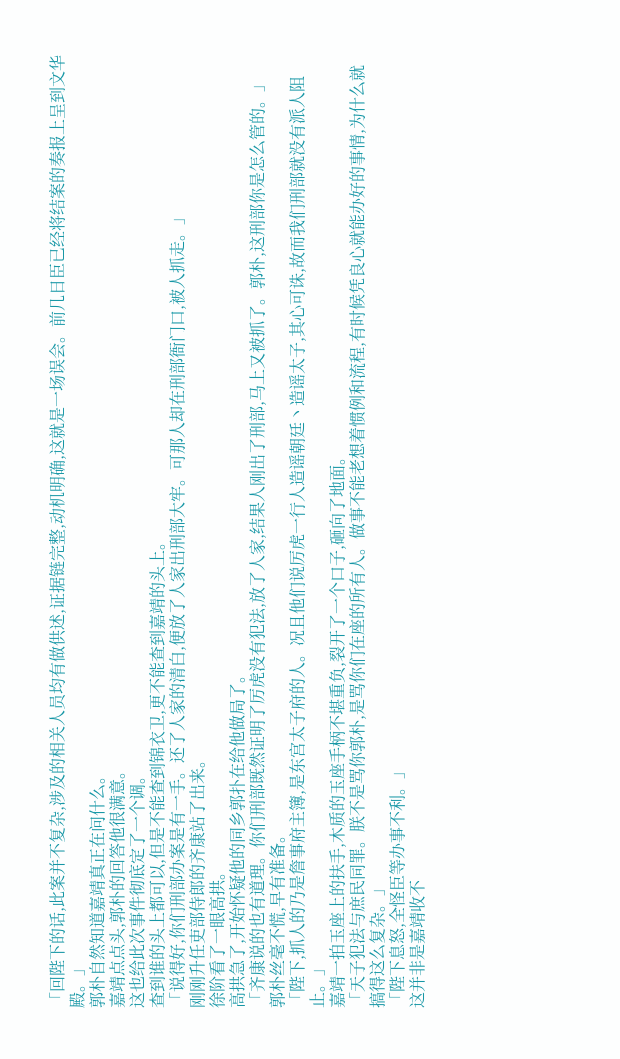「回陛下的话,此案并不复杂,涉及的相关人员均有做供述,证据链完整,动机明确,这就是一场误会。前几日臣已经将结案的奏报上呈到文华殿。」
郭朴自然知道嘉靖真正在问什么。
嘉靖点点头,郭朴的回答他很满意。
这也给此次事件彻底定了一个调。
查到谁的头上都可以,但是不能查到锦衣卫,更不能查到嘉靖的头上。
「说得好,你们刑部办案是有一手。还了人家的清白,便放了人家出刑部大牢。可那人却在刑部衙门口,被人抓走。」
刚刚升任吏部侍郎的齐康站了出来。
徐阶看了一眼高拱。
高拱急了,开始怀疑他的同乡郭扑在给他做局了。
「齐康说的也有道理。你们刑部既然证明了厉虎没有犯法,放了人家,结果人刚出了刑部,马上又被抓了。郭朴,这刑部你是怎么管的。」
郭朴丝毫不慌,早有准备。
「陛下,抓人的乃是詹事府主簿,是东宫太子府的人。况且他们说厉虎一行人造谣朝廷丶造谣太子,其心可诛,故而我们刑部就没有派人阻止。」
嘉靖一拍玉座上的扶手,木质的玉座手柄不堪重负,裂开了一个口子,砸向了地面。
「天子犯法与庶民同罪。朕不是骂你郭朴,是骂你们在座的所有人。做事不能老想着惯例和流程,有时候凭良心就能办好的事情,为什么就搞得这么复杂。」
「陛下息怒,全怪臣等办事不利。」
这并非是嘉靖收不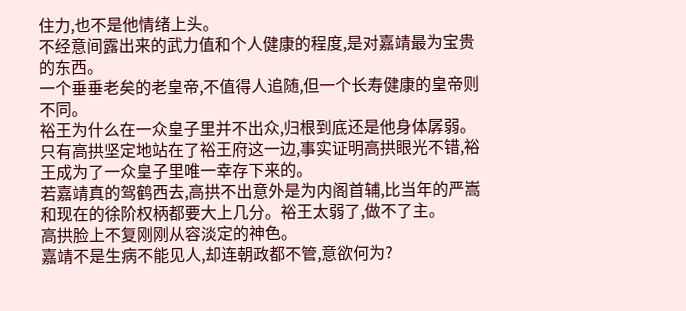住力,也不是他情绪上头。
不经意间露出来的武力值和个人健康的程度,是对嘉靖最为宝贵的东西。
一个垂垂老矣的老皇帝,不值得人追随,但一个长寿健康的皇帝则不同。
裕王为什么在一众皇子里并不出众,归根到底还是他身体孱弱。
只有高拱坚定地站在了裕王府这一边,事实证明高拱眼光不错,裕王成为了一众皇子里唯一幸存下来的。
若嘉靖真的驾鹤西去,高拱不出意外是为内阁首辅,比当年的严嵩和现在的徐阶权柄都要大上几分。裕王太弱了,做不了主。
高拱脸上不复刚刚从容淡定的神色。
嘉靖不是生病不能见人,却连朝政都不管,意欲何为?